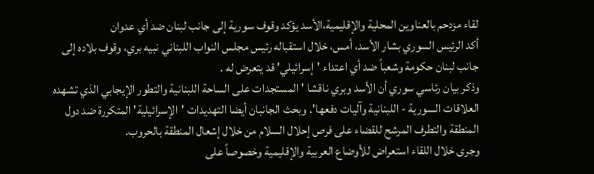لقاء مزدحم بالعناوين المحلية والإقليمية،الأسد يؤكد وقوف سورية إلى جانب لبنان ضد أي عدوان
أكد الرئيس السوري بشار الأسد، أمس، خلال استقباله رئيس مجلس النواب اللبناني نبيه بري، وقوف بلاده إلى جانب لبنان حكومة وشعباً ضد أي اعتداء 'إسرائيلي' قد يتعرض له .
وذكر بيان رئاسي سوري أن الأسد وبري ناقشا 'المستجدات على الساحة اللبنانية والتطور الإيجابي الذي تشهده العلاقات السورية - اللبنانية وآليات دفعها'. وبحث الجانبان أيضا التهديدات 'الإسرائيلية' المتكررة ضد دول المنطقة والتطرف المرشح للقضاء على فرص إحلال السلام من خلال إشعال المنطقة بالحروب.
وجرى خلال اللقاء استعراض للأوضاع العربية والإقليمية وخصوصاً على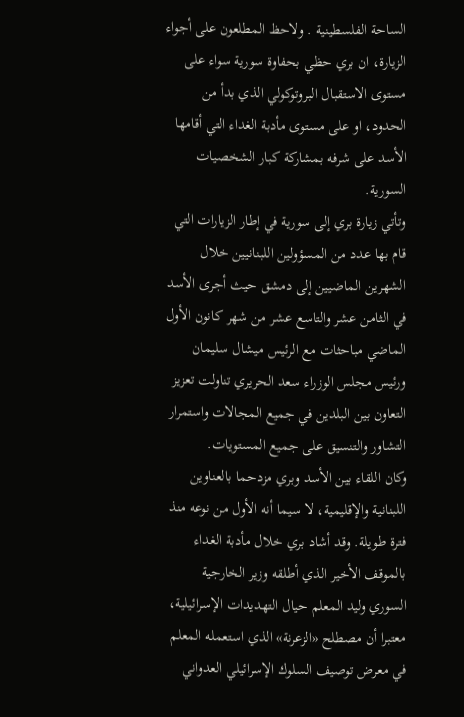الساحة الفلسطينية . ولاحظ المطلعون على أجواء الزيارة، ان بري حظي بحفاوة سورية سواء على مستوى الاستقبال البروتوكولي الذي بدأ من الحدود، او على مستوى مأدبة الغداء التي أقامها الأسد على شرفه بمشاركة كبار الشخصيات السورية.
وتأتي زيارة بري إلى سورية في إطار الزيارات التي قام بها عدد من المسؤولين اللبنانيين خلال الشهرين الماضيين إلى دمشق حيث أجرى الأسد في الثامن عشر والتاسع عشر من شهر كانون الأول الماضي مباحثات مع الرئيس ميشال سليمان ورئيس مجلس الوزراء سعد الحريري تناولت تعزيز التعاون بين البلدين في جميع المجالات واستمرار التشاور والتنسيق على جميع المستويات.
وكان اللقاء بين الأسد وبري مزدحما بالعناوين اللبنانية والإقليمية، لا سيما أنه الأول من نوعه منذ فترة طويلة. وقد أشاد بري خلال مأدبة الغداء بالموقف الأخير الذي أطلقه وزير الخارجية السوري وليد المعلم حيال التهديدات الإسرائيلية، معتبرا أن مصطلح «الزعرنة» الذي استعمله المعلم في معرض توصيف السلوك الإسرائيلي العدواني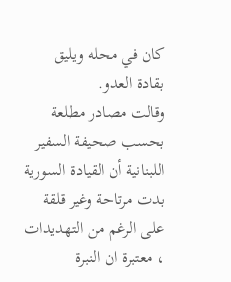كان في محله ويليق بقادة العدو.
وقالت مصادر مطلعة بحسب صحيفة السفير اللبنانية أن القيادة السورية بدت مرتاحة وغير قلقة على الرغم من التهديدات ، معتبرة ان النبرة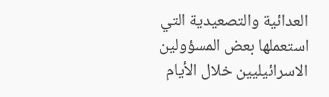العدائية والتصعيدية التي استعملها بعض المسؤولين الاسرائيليين خلال الأيام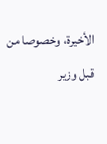الأخيرة، وخصوصا من قبل وزير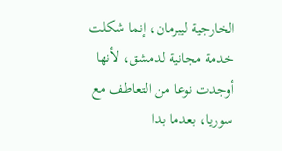الخارجية ليبرمان، إنما شكلت خدمة مجانية لدمشق، لأنها أوجدت نوعا من التعاطف مع سوريا، بعدما بدا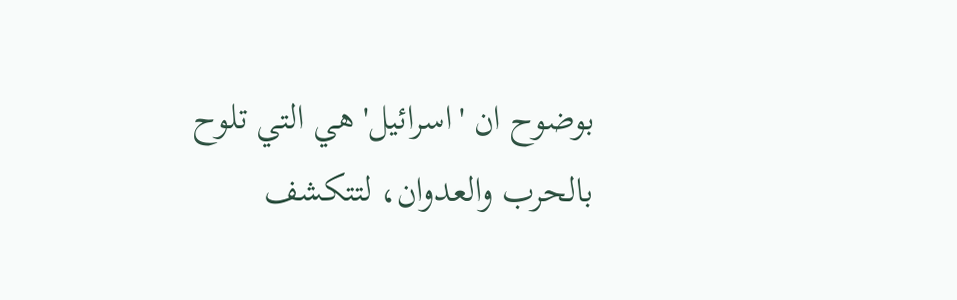بوضوح ان 'اسرائيل' هي التي تلوح بالحرب والعدوان، لتتكشف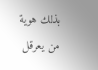بذلك هوية من يعرقل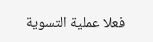فعلا عملية التسوية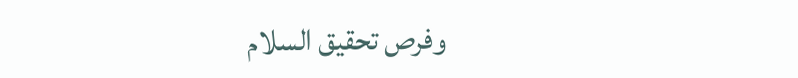وفرص تحقيق السلام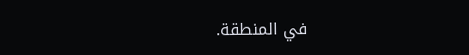في المنطقة.